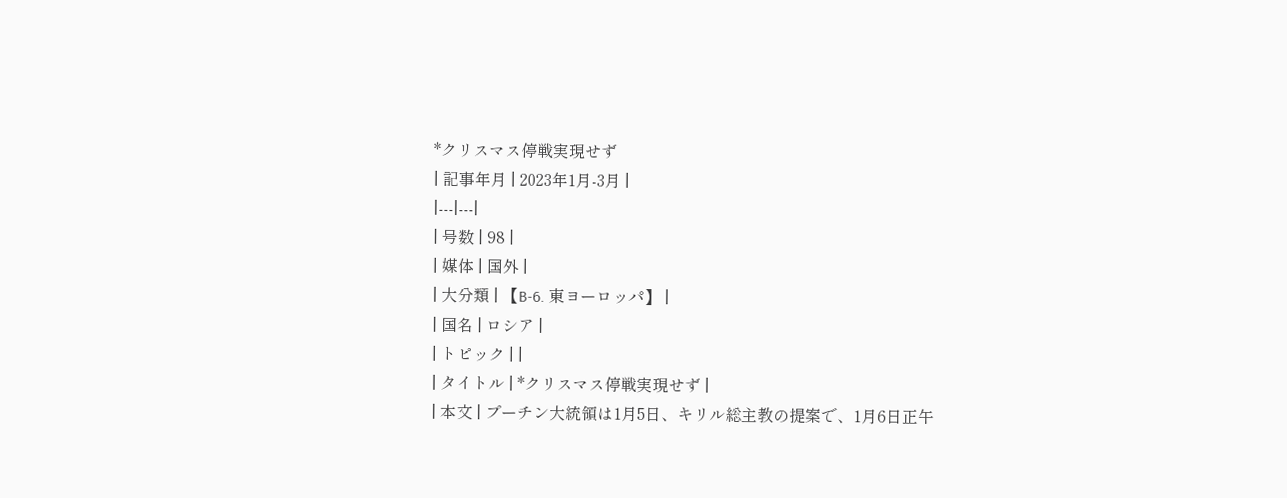*クリスマス停戦実現せず
| 記事年月 | 2023年1月-3月 |
|---|---|
| 号数 | 98 |
| 媒体 | 国外 |
| 大分類 | 【B-6. 東ヨーロッパ】 |
| 国名 | ロシア |
| トピック | |
| タイトル | *クリスマス停戦実現せず |
| 本文 | プーチン大統領は1月5日、キリル総主教の提案で、1月6日正午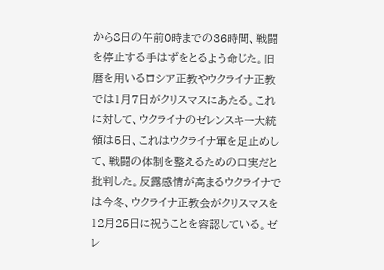から8日の午前0時までの36時間、戦闘を停止する手はずをとるよう命じた。旧暦を用いるロシア正教やウクライナ正教では1月7日がクリスマスにあたる。これに対して、ウクライナのゼレンスキー大統領は5日、これはウクライナ軍を足止めして、戦闘の体制を整えるための口実だと批判した。反露感情が高まるウクライナでは今冬、ウクライナ正教会がクリスマスを12月25日に祝うことを容認している。ゼレ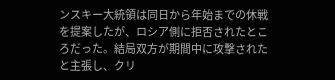ンスキー大統領は同日から年始までの休戦を提案したが、ロシア側に拒否されたところだった。結局双方が期間中に攻撃されたと主張し、クリ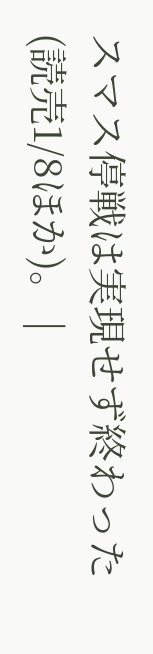スマス停戦は実現せず終わった(読売1/8ほか)。 |